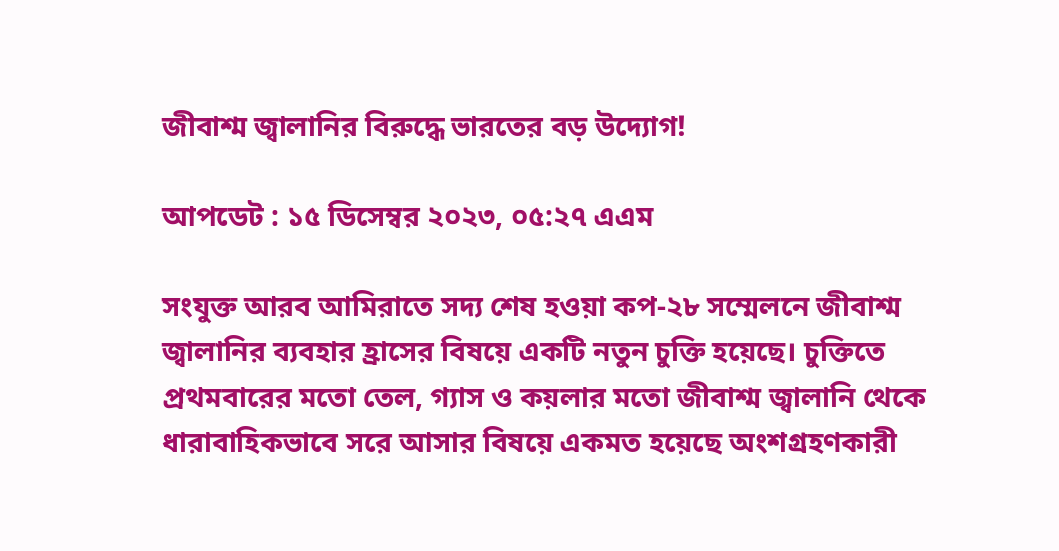জীবাশ্ম জ্বালানির বিরুদ্ধে ভারতের বড় উদ্যোগ!

আপডেট : ১৫ ডিসেম্বর ২০২৩, ০৫:২৭ এএম

সংযুক্ত আরব আমিরাতে সদ্য শেষ হওয়া কপ-২৮ সম্মেলনে জীবাশ্ম জ্বালানির ব্যবহার হ্রাসের বিষয়ে একটি নতুন চুক্তি হয়েছে। চুক্তিতে প্রথমবারের মতো তেল, গ্যাস ও কয়লার মতো জীবাশ্ম জ্বালানি থেকে ধারাবাহিকভাবে সরে আসার বিষয়ে একমত হয়েছে অংশগ্রহণকারী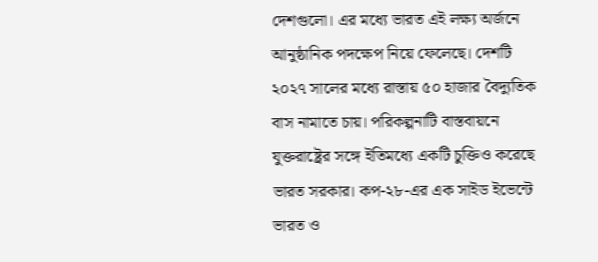দেশগুলো। এর মধ্যে ভারত এই লক্ষ্য অর্জনে আনুষ্ঠানিক পদক্ষেপ নিয়ে ফেলেছে। দেশটি ২০২৭ সালের মধ্যে রাস্তায় ৫০ হাজার বৈদ্যুতিক বাস নামাতে চায়। পরিকল্পনাটি বাস্তবায়নে যুক্তরাষ্ট্রের সঙ্গে ইতিমধ্যে একটি চুক্তিও করেছে ভারত সরকার। কপ-২৮-এর এক সাইড ইভেন্টে ভারত ও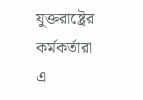যুক্তরাষ্ট্রের কর্মকর্তারা এ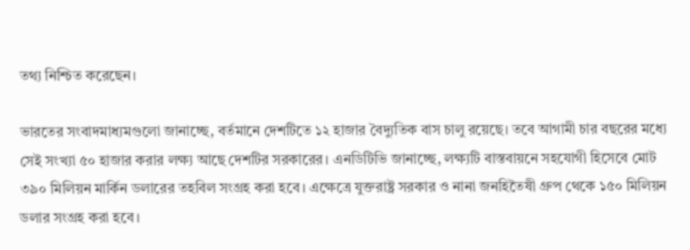তথ্য নিশ্চিত করেছেন।

ভারতের সংবাদমাধ্যমগুলো জানাচ্ছে, বর্তমানে দেশটিতে ১২ হাজার বৈদ্যুতিক বাস চালু রয়েছে। তবে আগামী চার বছরের মধ্যে সেই সংখ্যা ৫০ হাজার করার লক্ষ্য আছে দেশটির সরকারের। এনডিটিভি জানাচ্ছে, লক্ষ্যটি বাস্তবায়নে সহযোগী হিসেবে মোট ৩৯০ মিলিয়ন মার্কিন ডলারের তহবিল সংগ্রহ করা হবে। এক্ষেত্রে যুক্তরাষ্ট্র সরকার ও নানা জনহিতৈষী গ্রুপ থেকে ১৫০ মিলিয়ন ডলার সংগ্রহ করা হবে।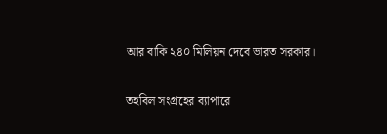আর বাকি ২৪০ মিলিয়ন দেবে ভারত সরকার।

তহবিল সংগ্রহের ব্যাপারে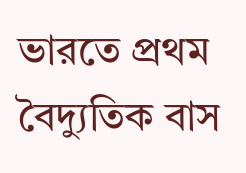ভারতে প্রথম বৈদ্যুতিক বাস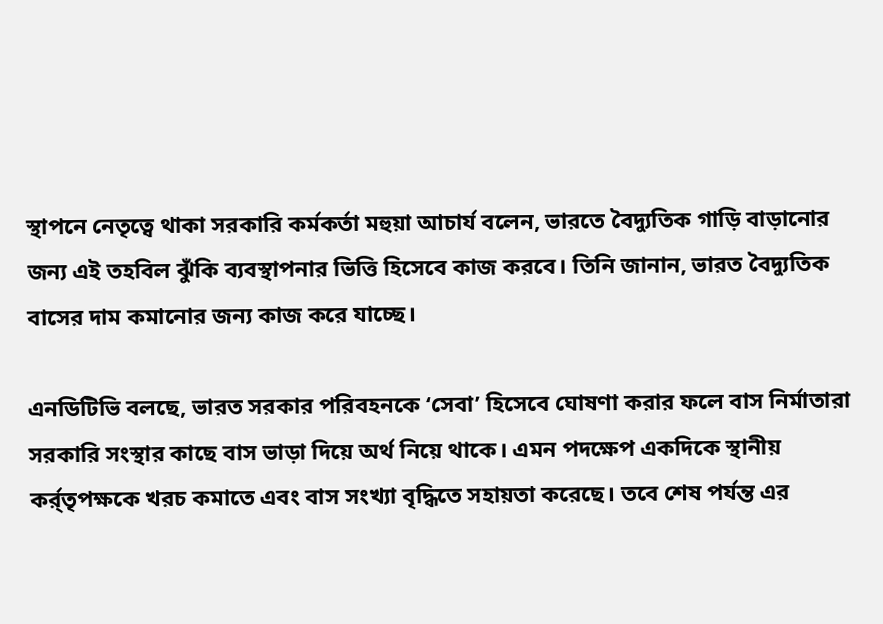স্থাপনে নেতৃত্বে থাকা সরকারি কর্মকর্তা মহুয়া আচার্য বলেন, ভারতে বৈদ্যুতিক গাড়ি বাড়ানোর জন্য এই তহবিল ঝুঁকি ব্যবস্থাপনার ভিত্তি হিসেবে কাজ করবে। তিনি জানান, ভারত বৈদ্যুতিক বাসের দাম কমানোর জন্য কাজ করে যাচ্ছে।

এনডিটিভি বলছে, ভারত সরকার পরিবহনকে ‘সেবা’ হিসেবে ঘোষণা করার ফলে বাস নির্মাতারা সরকারি সংস্থার কাছে বাস ভাড়া দিয়ে অর্থ নিয়ে থাকে। এমন পদক্ষেপ একদিকে স্থানীয় কর্র্তৃপক্ষকে খরচ কমাতে এবং বাস সংখ্যা বৃদ্ধিতে সহায়তা করেছে। তবে শেষ পর্যন্ত এর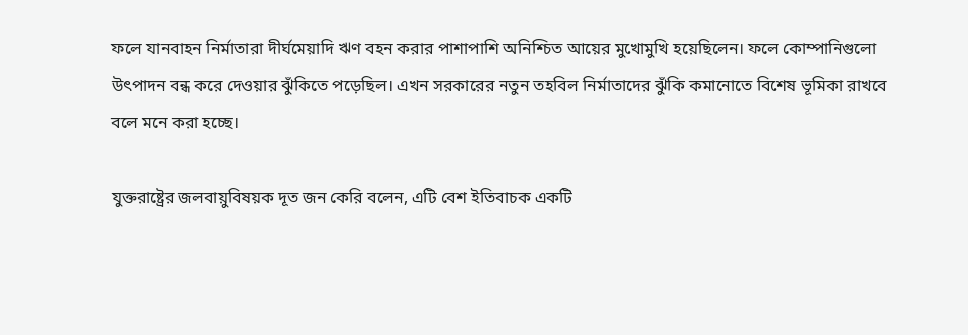ফলে যানবাহন নির্মাতারা দীর্ঘমেয়াদি ঋণ বহন করার পাশাপাশি অনিশ্চিত আয়ের মুখোমুখি হয়েছিলেন। ফলে কোম্পানিগুলো উৎপাদন বন্ধ করে দেওয়ার ঝুঁকিতে পড়েছিল। এখন সরকারের নতুন তহবিল নির্মাতাদের ঝুঁকি কমানোতে বিশেষ ভূমিকা রাখবে বলে মনে করা হচ্ছে।

যুক্তরাষ্ট্রের জলবায়ুবিষয়ক দূত জন কেরি বলেন, এটি বেশ ইতিবাচক একটি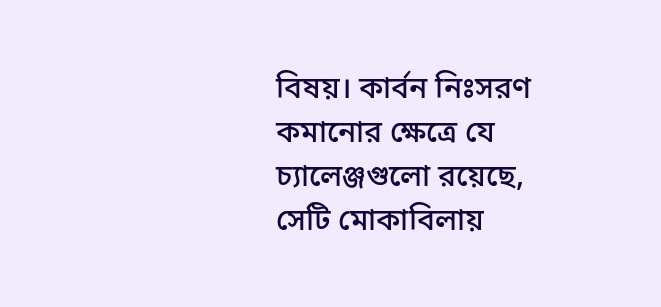বিষয়। কার্বন নিঃসরণ কমানোর ক্ষেত্রে যে চ্যালেঞ্জগুলো রয়েছে, সেটি মোকাবিলায়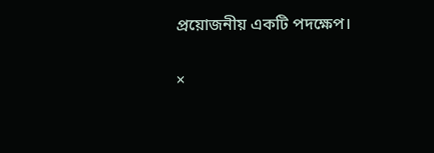প্রয়োজনীয় একটি পদক্ষেপ।

×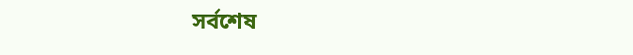সর্বশেষ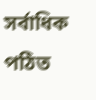সর্বাধিক পঠিত